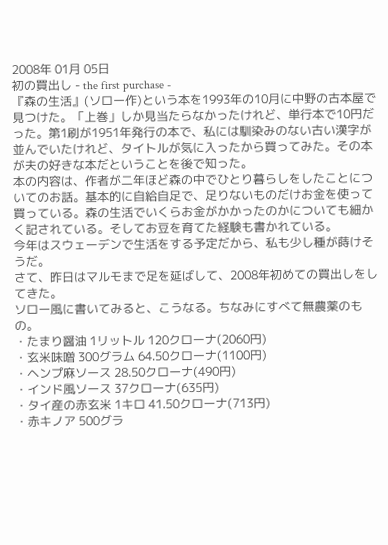2008年 01月 05日
初の買出し - the first purchase -
『森の生活』(ソロー作)という本を1993年の10月に中野の古本屋で見つけた。「上巻」しか見当たらなかったけれど、単行本で10円だった。第1刷が1951年発行の本で、私には馴染みのない古い漢字が並んでいたけれど、タイトルが気に入ったから買ってみた。その本が夫の好きな本だということを後で知った。
本の内容は、作者が二年ほど森の中でひとり暮らしをしたことについてのお話。基本的に自給自足で、足りないものだけお金を使って買っている。森の生活でいくらお金がかかったのかについても細かく記されている。そしてお豆を育てた経験も書かれている。
今年はスウェーデンで生活をする予定だから、私も少し種が蒔けそうだ。
さて、昨日はマルモまで足を延ばして、2008年初めての買出しをしてきた。
ソロー風に書いてみると、こうなる。ちなみにすべて無農薬のもの。
・たまり醤油 1リットル 120クローナ(2060円)
・玄米味噌 300グラム 64.50クローナ(1100円)
・ヘンプ麻ソース 28.50クローナ(490円)
・インド風ソース 37クローナ(635円)
・タイ産の赤玄米 1キロ 41.50クローナ(713円)
・赤キノア 500グラ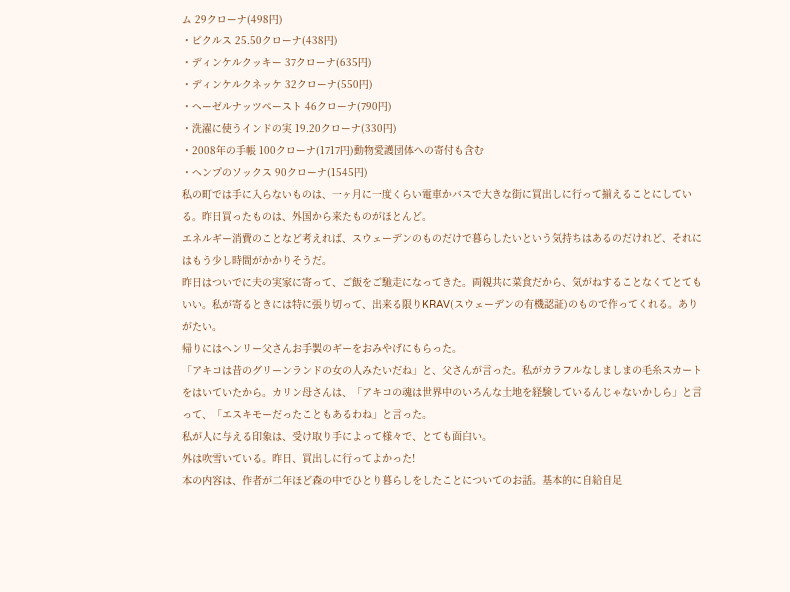ム 29クローナ(498円)
・ピクルス 25.50クローナ(438円)
・ディンケルクッキー 37クローナ(635円)
・ディンケルクネッケ 32クローナ(550円)
・ヘーゼルナッツペースト 46クローナ(790円)
・洗濯に使うインドの実 19.20クローナ(330円)
・2008年の手帳 100クローナ(1717円)動物愛護団体への寄付も含む
・ヘンプのソックス 90クローナ(1545円)
私の町では手に入らないものは、一ヶ月に一度くらい電車かバスで大きな街に買出しに行って揃えることにしている。昨日買ったものは、外国から来たものがほとんど。
エネルギー消費のことなど考えれば、スウェーデンのものだけで暮らしたいという気持ちはあるのだけれど、それにはもう少し時間がかかりそうだ。
昨日はついでに夫の実家に寄って、ご飯をご馳走になってきた。両親共に菜食だから、気がねすることなくてとてもいい。私が寄るときには特に張り切って、出来る限りKRAV(スウェーデンの有機認証)のもので作ってくれる。ありがたい。
帰りにはヘンリー父さんお手製のギーをおみやげにもらった。
「アキコは昔のグリーンランドの女の人みたいだね」と、父さんが言った。私がカラフルなしましまの毛糸スカートをはいていたから。カリン母さんは、「アキコの魂は世界中のいろんな土地を経験しているんじゃないかしら」と言って、「エスキモーだったこともあるわね」と言った。
私が人に与える印象は、受け取り手によって様々で、とても面白い。
外は吹雪いている。昨日、買出しに行ってよかった!
本の内容は、作者が二年ほど森の中でひとり暮らしをしたことについてのお話。基本的に自給自足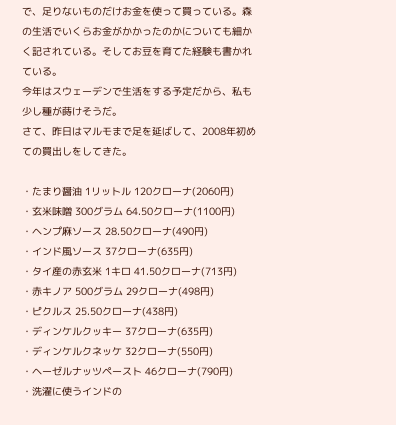で、足りないものだけお金を使って買っている。森の生活でいくらお金がかかったのかについても細かく記されている。そしてお豆を育てた経験も書かれている。
今年はスウェーデンで生活をする予定だから、私も少し種が蒔けそうだ。
さて、昨日はマルモまで足を延ばして、2008年初めての買出しをしてきた。

・たまり醤油 1リットル 120クローナ(2060円)
・玄米味噌 300グラム 64.50クローナ(1100円)
・ヘンプ麻ソース 28.50クローナ(490円)
・インド風ソース 37クローナ(635円)
・タイ産の赤玄米 1キロ 41.50クローナ(713円)
・赤キノア 500グラム 29クローナ(498円)
・ピクルス 25.50クローナ(438円)
・ディンケルクッキー 37クローナ(635円)
・ディンケルクネッケ 32クローナ(550円)
・ヘーゼルナッツペースト 46クローナ(790円)
・洗濯に使うインドの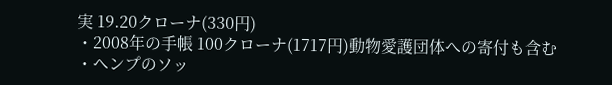実 19.20クローナ(330円)
・2008年の手帳 100クローナ(1717円)動物愛護団体への寄付も含む
・ヘンプのソッ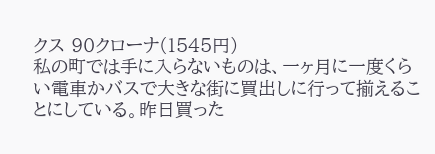クス 90クローナ(1545円)
私の町では手に入らないものは、一ヶ月に一度くらい電車かバスで大きな街に買出しに行って揃えることにしている。昨日買った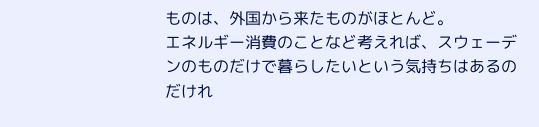ものは、外国から来たものがほとんど。
エネルギー消費のことなど考えれば、スウェーデンのものだけで暮らしたいという気持ちはあるのだけれ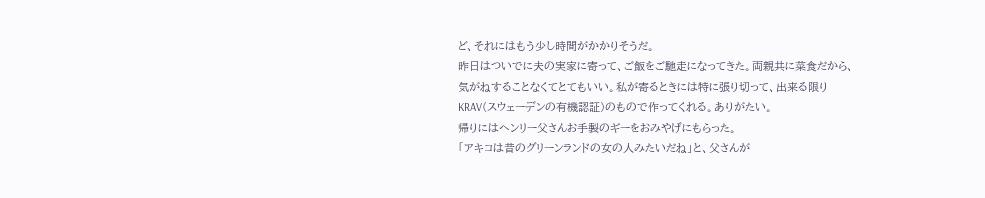ど、それにはもう少し時間がかかりそうだ。
昨日はついでに夫の実家に寄って、ご飯をご馳走になってきた。両親共に菜食だから、気がねすることなくてとてもいい。私が寄るときには特に張り切って、出来る限りKRAV(スウェーデンの有機認証)のもので作ってくれる。ありがたい。
帰りにはヘンリー父さんお手製のギーをおみやげにもらった。
「アキコは昔のグリーンランドの女の人みたいだね」と、父さんが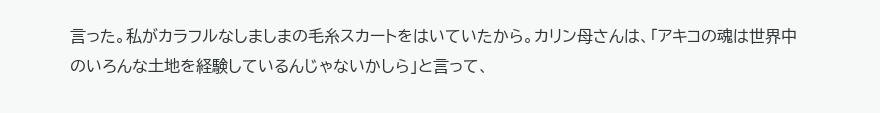言った。私がカラフルなしましまの毛糸スカートをはいていたから。カリン母さんは、「アキコの魂は世界中のいろんな土地を経験しているんじゃないかしら」と言って、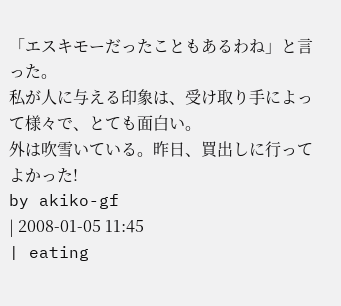「エスキモーだったこともあるわね」と言った。
私が人に与える印象は、受け取り手によって様々で、とても面白い。
外は吹雪いている。昨日、買出しに行ってよかった!
by akiko-gf
| 2008-01-05 11:45
| eating